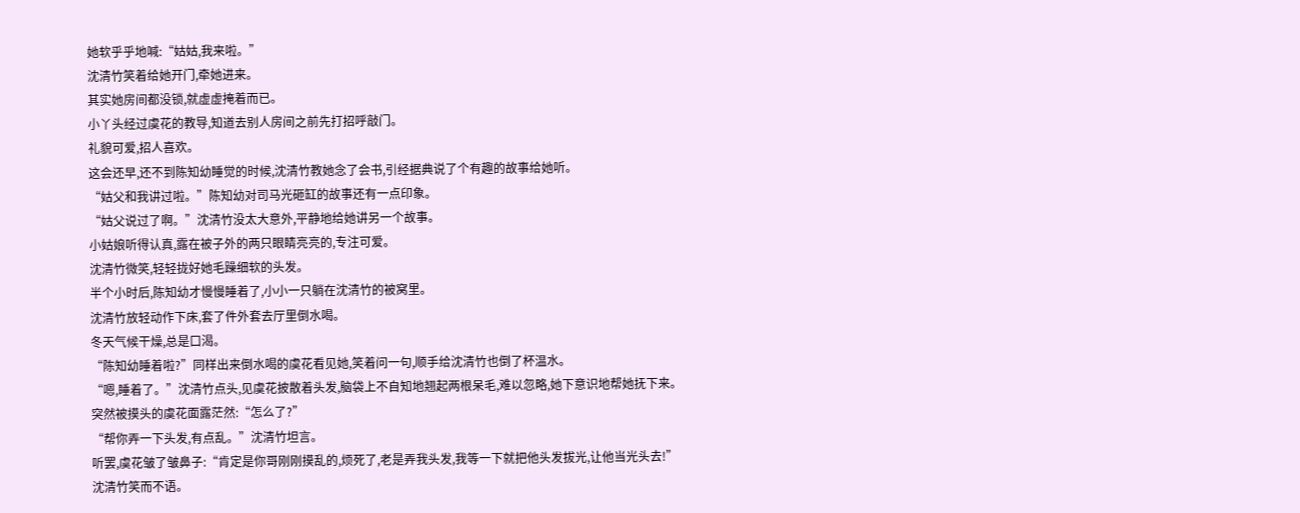她软乎乎地喊:“姑姑,我来啦。”
沈清竹笑着给她开门,牵她进来。
其实她房间都没锁,就虚虚掩着而已。
小丫头经过虞花的教导,知道去别人房间之前先打招呼敲门。
礼貌可爱,招人喜欢。
这会还早,还不到陈知幼睡觉的时候,沈清竹教她念了会书,引经据典说了个有趣的故事给她听。
“姑父和我讲过啦。”陈知幼对司马光砸缸的故事还有一点印象。
“姑父说过了啊。”沈清竹没太大意外,平静地给她讲另一个故事。
小姑娘听得认真,露在被子外的两只眼睛亮亮的,专注可爱。
沈清竹微笑,轻轻拢好她毛躁细软的头发。
半个小时后,陈知幼才慢慢睡着了,小小一只躺在沈清竹的被窝里。
沈清竹放轻动作下床,套了件外套去厅里倒水喝。
冬天气候干燥,总是口渴。
“陈知幼睡着啦?”同样出来倒水喝的虞花看见她,笑着问一句,顺手给沈清竹也倒了杯温水。
“嗯,睡着了。”沈清竹点头,见虞花披散着头发,脑袋上不自知地翘起两根呆毛,难以忽略,她下意识地帮她抚下来。
突然被摸头的虞花面露茫然:“怎么了?”
“帮你弄一下头发,有点乱。”沈清竹坦言。
听罢,虞花皱了皱鼻子:“肯定是你哥刚刚摸乱的,烦死了,老是弄我头发,我等一下就把他头发拔光,让他当光头去!”
沈清竹笑而不语。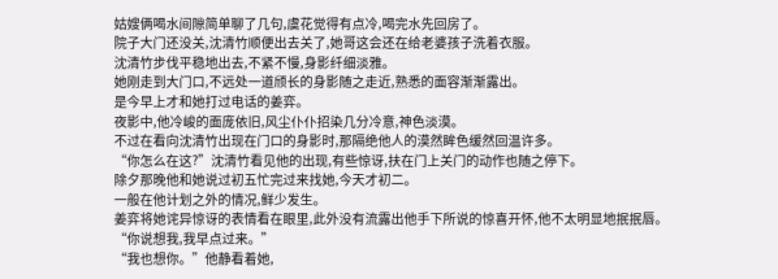姑嫂俩喝水间隙简单聊了几句,虞花觉得有点冷,喝完水先回房了。
院子大门还没关,沈清竹顺便出去关了,她哥这会还在给老婆孩子洗着衣服。
沈清竹步伐平稳地出去,不紧不慢,身影纤细淡雅。
她刚走到大门口,不远处一道颀长的身影随之走近,熟悉的面容渐渐露出。
是今早上才和她打过电话的姜弈。
夜影中,他冷峻的面庞依旧,风尘仆仆招染几分冷意,神色淡漠。
不过在看向沈清竹出现在门口的身影时,那隔绝他人的漠然眸色缓然回温许多。
“你怎么在这?”沈清竹看见他的出现,有些惊讶,扶在门上关门的动作也随之停下。
除夕那晚他和她说过初五忙完过来找她,今天才初二。
一般在他计划之外的情况,鲜少发生。
姜弈将她诧异惊讶的表情看在眼里,此外没有流露出他手下所说的惊喜开怀,他不太明显地抿抿唇。
“你说想我,我早点过来。”
“我也想你。”他静看着她,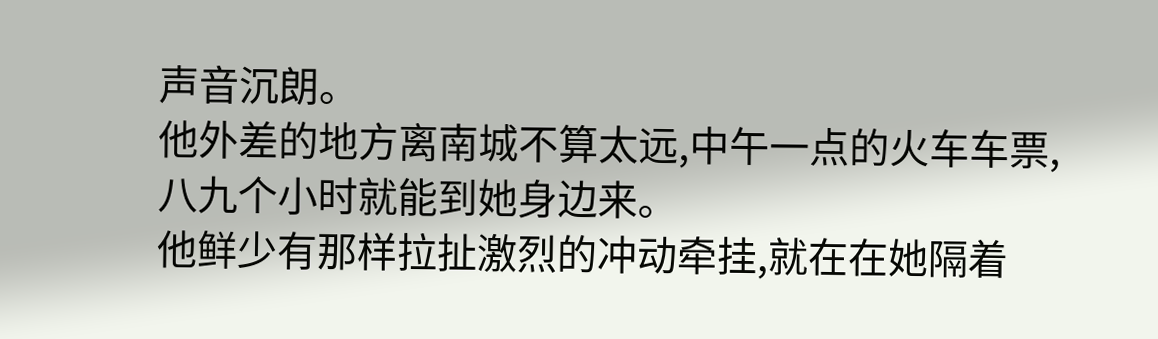声音沉朗。
他外差的地方离南城不算太远,中午一点的火车车票,八九个小时就能到她身边来。
他鲜少有那样拉扯激烈的冲动牵挂,就在在她隔着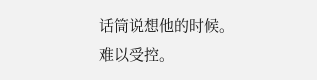话筒说想他的时候。
难以受控。